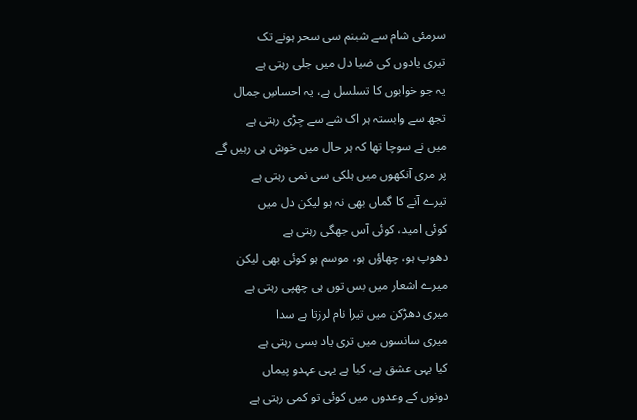سرمئی شام سے شبنم سی سحر ہونے تک
تیری یادوں کی ضیا دل میں جلی رہتی ہے
یہ جو خوابوں کا تسلسل ہے، یہ احساسِ جمال
تجھ سے وابستہ ہر اک شے سے جِڑی رہتی ہے
میں نے سوچا تھا کہ ہر حال میں خوش ہی رہیں گے
پر مری آنکھوں میں ہلکی سی نمی رہتی ہے
تیرے آنے کا گماں بھی نہ ہو لیکن دل میں
کوئی امید، کوئی آس جھگی رہتی ہے
دھوپ ہو، چھاؤں ہو، موسم ہو کوئی بھی لیکن
میرے اشعار میں بس توں ہی چھپی رہتی ہے
میری دھڑکن میں تیرا نام لرزتا ہے سدا
میری سانسوں میں تری یاد بسی رہتی ہے
کیا یہی عشق ہے، کیا ہے یہی عہدو پیماں
دونوں کے وعدوں میں کوئی تو کمی رہتی ہے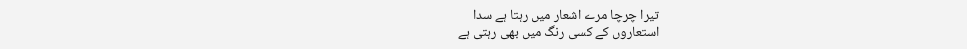تیرا چرچا مرے اشعار میں رہتا ہے سدا
استعاروں کے کسی رنگ میں بھی رہتی ہے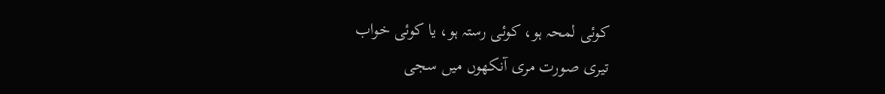کوئی لمحہ ہو، کوئی رستہ ہو، یا کوئی خواب
تیری صورت مری آنکھوں میں سجی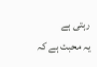رہتی ہے
یہ محبت ہے کہ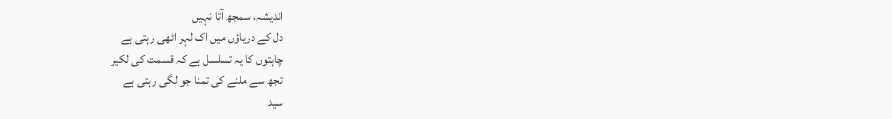اندیشہ، سمجھ آتا نہیں
دل کے دریاؤں میں اک لہر اٹھی رہتی ہے
چاہتوں کا یہ تسلسل ہے کہ قسمت کی لکیر
تجھ سے ملنے کی تمنا جو لگی رہتی ہے
سید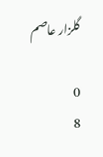گلزار عاصم

0
8